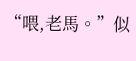“喂,老馬。”似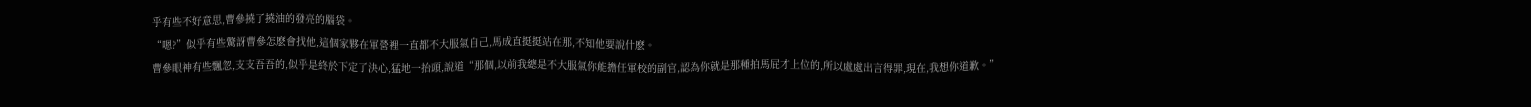乎有些不好意思,曹參撓了撓油的發亮的腦袋。
“嗯?”似乎有些驚訝曹參怎麽會找他,這個家夥在軍營裡一直都不大服氣自己,馬成直挺挺站在那,不知他要說什麽。
曹參眼神有些飄忽,支支吾吾的,似乎是終於下定了決心,猛地一抬頭,說道“那個,以前我總是不大服氣你能擔任軍校的副官,認為你就是那種拍馬屁才上位的,所以處處出言得罪,現在,我想你道歉。”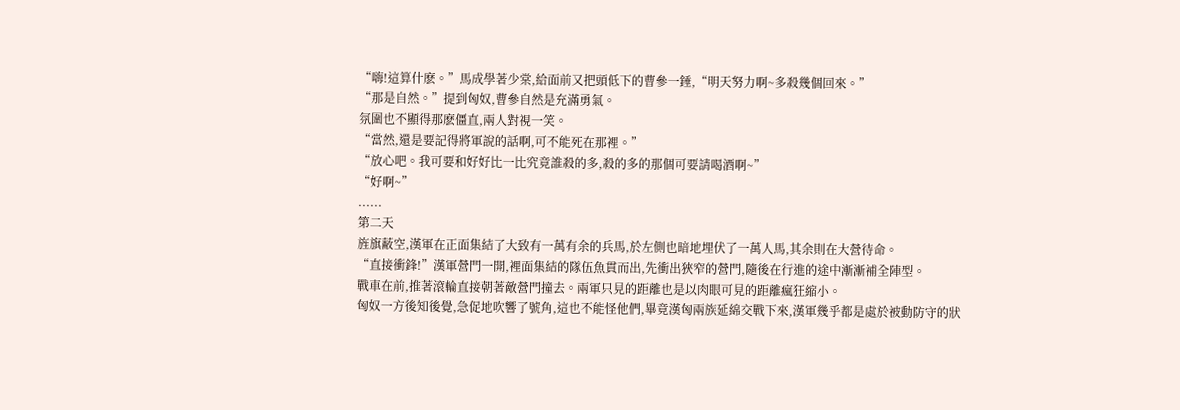“嗨!這算什麽。”馬成學著少棠,給面前又把頭低下的曹參一錘,“明天努力啊~多殺幾個回來。”
“那是自然。”提到匈奴,曹參自然是充滿勇氣。
氛圍也不顯得那麽僵直,兩人對視一笑。
“當然,還是要記得將軍說的話啊,可不能死在那裡。”
“放心吧。我可要和好好比一比究竟誰殺的多,殺的多的那個可要請喝酒啊~”
“好啊~”
......
第二天
旌旗蔽空,漢軍在正面集結了大致有一萬有余的兵馬,於左側也暗地埋伏了一萬人馬,其余則在大營待命。
“直接衝鋒!”漢軍營門一開,裡面集結的隊伍魚貫而出,先衝出狹窄的營門,隨後在行進的途中漸漸補全陣型。
戰車在前,推著滾輪直接朝著敵營門撞去。兩軍只見的距離也是以肉眼可見的距離瘋狂縮小。
匈奴一方後知後覺,急促地吹響了號角,這也不能怪他們,畢竟漢匈兩族延綿交戰下來,漢軍幾乎都是處於被動防守的狀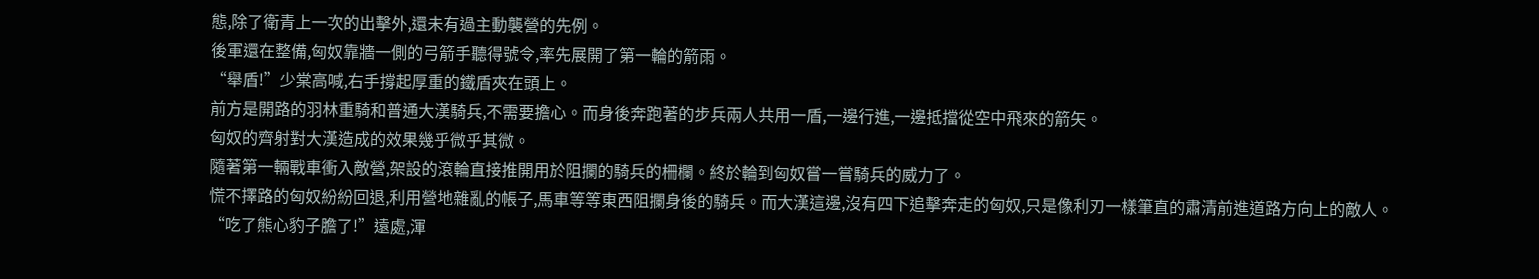態,除了衛青上一次的出擊外,還未有過主動襲營的先例。
後軍還在整備,匈奴靠牆一側的弓箭手聽得號令,率先展開了第一輪的箭雨。
“舉盾!”少棠高喊,右手撐起厚重的鐵盾夾在頭上。
前方是開路的羽林重騎和普通大漢騎兵,不需要擔心。而身後奔跑著的步兵兩人共用一盾,一邊行進,一邊抵擋從空中飛來的箭矢。
匈奴的齊射對大漢造成的效果幾乎微乎其微。
隨著第一輛戰車衝入敵營,架設的滾輪直接推開用於阻攔的騎兵的柵欄。終於輪到匈奴嘗一嘗騎兵的威力了。
慌不擇路的匈奴紛紛回退,利用營地雜亂的帳子,馬車等等東西阻攔身後的騎兵。而大漢這邊,沒有四下追擊奔走的匈奴,只是像利刃一樣筆直的肅清前進道路方向上的敵人。
“吃了熊心豹子膽了!”遠處,渾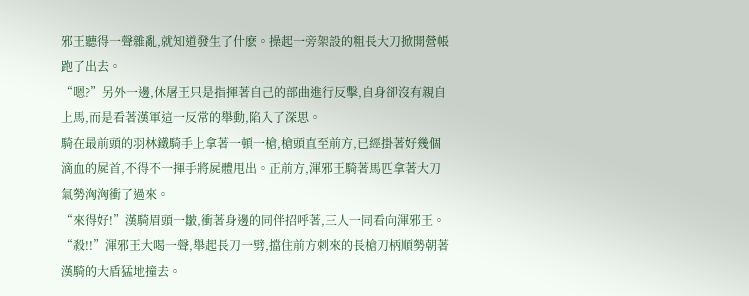邪王聽得一聲雜亂,就知道發生了什麽。操起一旁架設的粗長大刀掀開營帳跑了出去。
“嗯?”另外一邊,休屠王只是指揮著自己的部曲進行反擊,自身卻沒有親自上馬,而是看著漢軍這一反常的舉動,陷入了深思。
騎在最前頭的羽林鐵騎手上拿著一頓一槍,槍頭直至前方,已經掛著好幾個滴血的屍首,不得不一揮手將屍體甩出。正前方,渾邪王騎著馬匹拿著大刀氣勢洶洶衝了過來。
“來得好!”漢騎眉頭一皺,衝著身邊的同伴招呼著,三人一同看向渾邪王。
“殺!!”渾邪王大喝一聲,舉起長刀一劈,擋住前方刺來的長槍刀柄順勢朝著漢騎的大盾猛地撞去。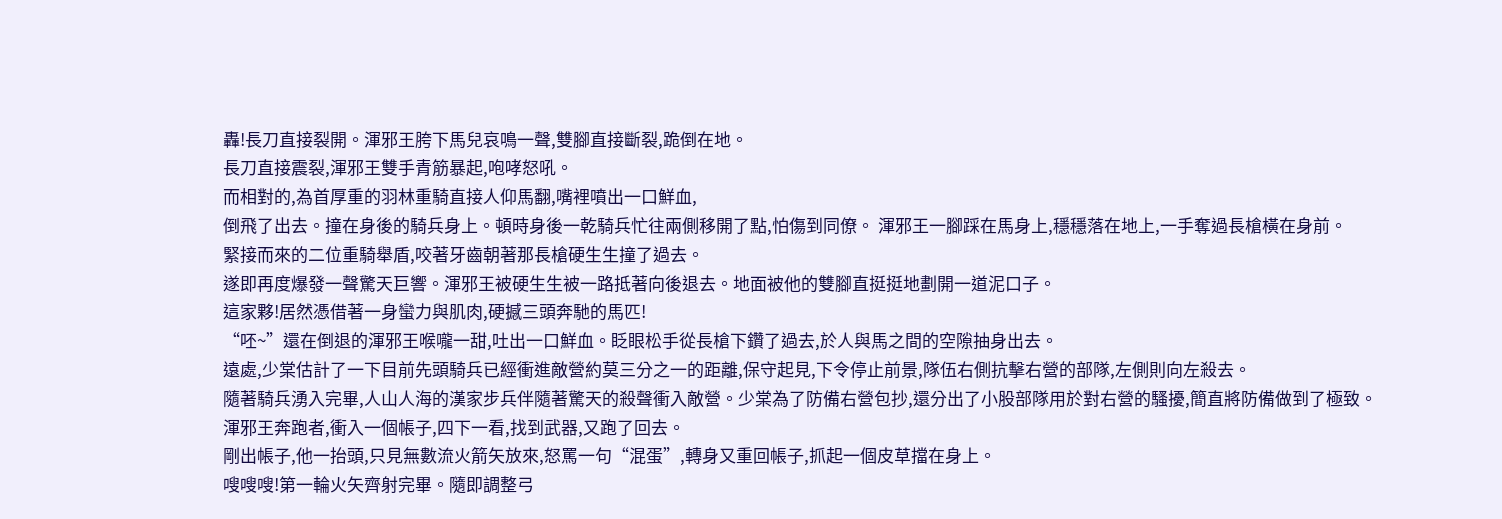轟!長刀直接裂開。渾邪王胯下馬兒哀鳴一聲,雙腳直接斷裂,跪倒在地。
長刀直接震裂,渾邪王雙手青筋暴起,咆哮怒吼。
而相對的,為首厚重的羽林重騎直接人仰馬翻,嘴裡噴出一口鮮血,
倒飛了出去。撞在身後的騎兵身上。頓時身後一乾騎兵忙往兩側移開了點,怕傷到同僚。 渾邪王一腳踩在馬身上,穩穩落在地上,一手奪過長槍橫在身前。
緊接而來的二位重騎舉盾,咬著牙齒朝著那長槍硬生生撞了過去。
遂即再度爆發一聲驚天巨響。渾邪王被硬生生被一路抵著向後退去。地面被他的雙腳直挺挺地劃開一道泥口子。
這家夥!居然憑借著一身蠻力與肌肉,硬撼三頭奔馳的馬匹!
“呸~”還在倒退的渾邪王喉嚨一甜,吐出一口鮮血。眨眼松手從長槍下鑽了過去,於人與馬之間的空隙抽身出去。
遠處,少棠估計了一下目前先頭騎兵已經衝進敵營約莫三分之一的距離,保守起見,下令停止前景,隊伍右側抗擊右營的部隊,左側則向左殺去。
隨著騎兵湧入完畢,人山人海的漢家步兵伴隨著驚天的殺聲衝入敵營。少棠為了防備右營包抄,還分出了小股部隊用於對右營的騷擾,簡直將防備做到了極致。
渾邪王奔跑者,衝入一個帳子,四下一看,找到武器,又跑了回去。
剛出帳子,他一抬頭,只見無數流火箭矢放來,怒罵一句“混蛋”,轉身又重回帳子,抓起一個皮草擋在身上。
嗖嗖嗖!第一輪火矢齊射完畢。隨即調整弓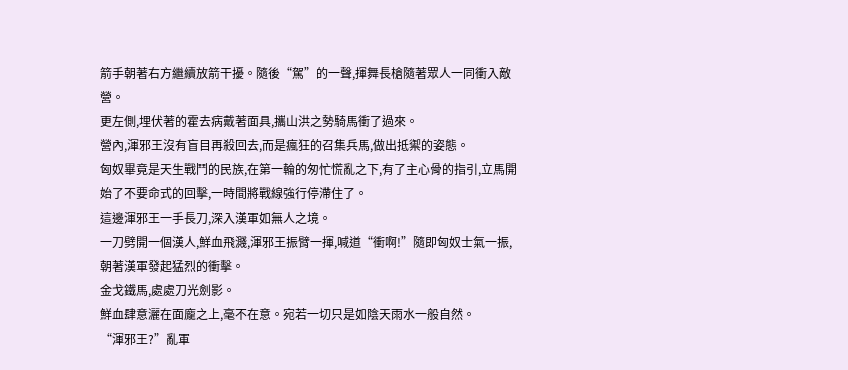箭手朝著右方繼續放箭干擾。隨後“駕”的一聲,揮舞長槍隨著眾人一同衝入敵營。
更左側,埋伏著的霍去病戴著面具,攜山洪之勢騎馬衝了過來。
營內,渾邪王沒有盲目再殺回去,而是瘋狂的召集兵馬,做出抵禦的姿態。
匈奴畢竟是天生戰鬥的民族,在第一輪的匆忙慌亂之下,有了主心骨的指引,立馬開始了不要命式的回擊,一時間將戰線強行停滯住了。
這邊渾邪王一手長刀,深入漢軍如無人之境。
一刀劈開一個漢人,鮮血飛濺,渾邪王振臂一揮,喊道“衝啊!”隨即匈奴士氣一振,朝著漢軍發起猛烈的衝擊。
金戈鐵馬,處處刀光劍影。
鮮血肆意灑在面龐之上,毫不在意。宛若一切只是如陰天雨水一般自然。
“渾邪王?”亂軍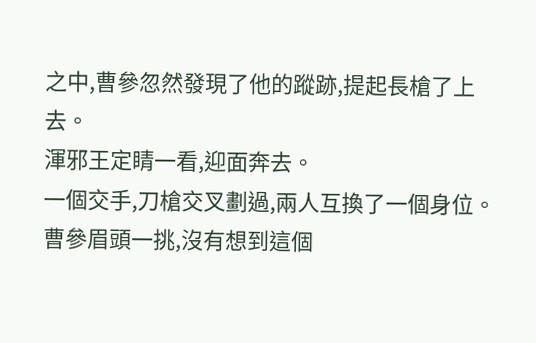之中,曹參忽然發現了他的蹤跡,提起長槍了上去。
渾邪王定睛一看,迎面奔去。
一個交手,刀槍交叉劃過,兩人互換了一個身位。
曹參眉頭一挑,沒有想到這個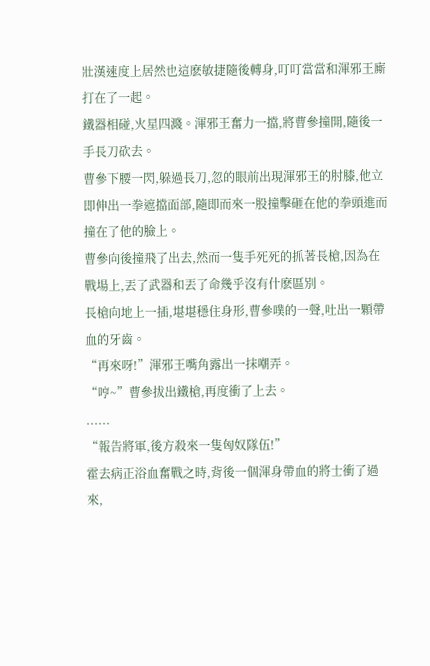壯漢速度上居然也這麽敏捷隨後轉身,叮叮當當和渾邪王廝打在了一起。
鐵器相碰,火星四濺。渾邪王奮力一擋,將曹參撞開,隨後一手長刀砍去。
曹參下腰一閃,躲過長刀,忽的眼前出現渾邪王的肘膝,他立即伸出一拳遮擋面部,隨即而來一股撞擊砸在他的拳頭進而撞在了他的臉上。
曹參向後撞飛了出去,然而一隻手死死的抓著長槍,因為在戰場上,丟了武器和丟了命幾乎沒有什麽區別。
長槍向地上一插,堪堪穩住身形,曹參噗的一聲,吐出一顆帶血的牙齒。
“再來呀!”渾邪王嘴角露出一抹嘲弄。
“哼~”曹參拔出鐵槍,再度衝了上去。
......
“報告將軍,後方殺來一隻匈奴隊伍!”
霍去病正浴血奮戰之時,背後一個渾身帶血的將士衝了過來,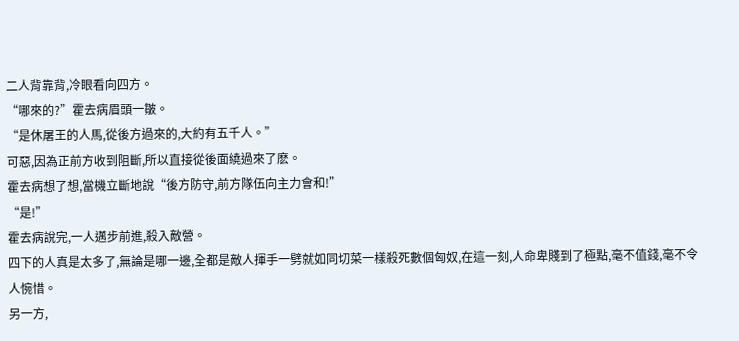二人背靠背,冷眼看向四方。
“哪來的?”霍去病眉頭一皺。
“是休屠王的人馬,從後方過來的,大約有五千人。”
可惡,因為正前方收到阻斷,所以直接從後面繞過來了麽。
霍去病想了想,當機立斷地說“後方防守,前方隊伍向主力會和!”
“是!”
霍去病說完,一人邁步前進,殺入敵營。
四下的人真是太多了,無論是哪一邊,全都是敵人揮手一劈就如同切菜一樣殺死數個匈奴,在這一刻,人命卑賤到了極點,毫不值錢,毫不令人惋惜。
另一方,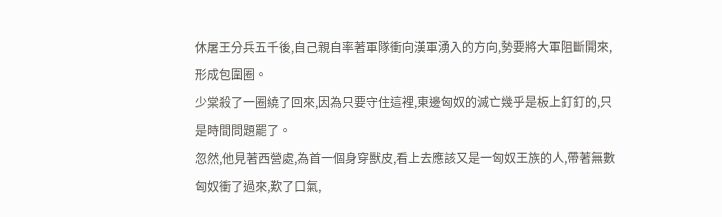休屠王分兵五千後,自己親自率著軍隊衝向漢軍湧入的方向,勢要將大軍阻斷開來,形成包圍圈。
少棠殺了一圈繞了回來,因為只要守住這裡,東邊匈奴的滅亡幾乎是板上釘釘的,只是時間問題罷了。
忽然,他見著西營處,為首一個身穿獸皮,看上去應該又是一匈奴王族的人,帶著無數匈奴衝了過來,歎了口氣,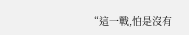“這一戰,怕是沒有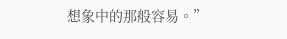想象中的那般容易。”